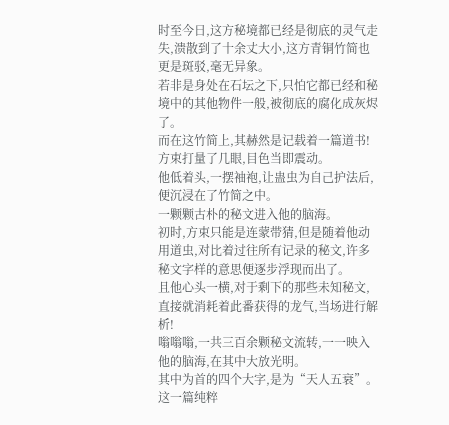时至今日,这方秘境都已经是彻底的灵气走失,溃散到了十余丈大小,这方青铜竹简也更是斑驳,毫无异象。
若非是身处在石坛之下,只怕它都已经和秘境中的其他物件一般,被彻底的腐化成灰烬了。
而在这竹简上,其赫然是记载着一篇道书!
方束打量了几眼,目色当即震动。
他低着头,一摆袖袍,让蛊虫为自己护法后,便沉浸在了竹简之中。
一颗颗古朴的秘文进入他的脑海。
初时,方束只能是连蒙带猜,但是随着他动用道虫,对比着过往所有记录的秘文,许多秘文字样的意思便逐步浮现而出了。
且他心头一横,对于剩下的那些未知秘文,直接就消耗着此番获得的龙气,当场进行解析!
嗡嗡嗡,一共三百余颗秘文流转,一一映入他的脑海,在其中大放光明。
其中为首的四个大字,是为“天人五衰”。
这一篇纯粹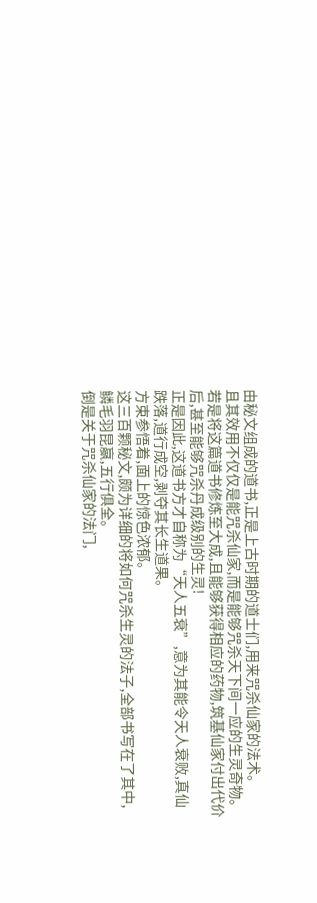由秘文组成的道书,正是上古时期的道士们,用来咒杀仙家的法术。
且其效用不仅仅是能咒杀仙家,而是能够咒杀天下间一应的生灵奇物。
若是将这篇道书修炼至大成,且能够获得相应的药物,筑基仙家付出代价后,甚至能够咒杀丹成级别的生灵!
正是因此,这道书方才自称为“天人五衰”,意为其能令天人衰败,真仙跌落,道行成空,剥夺其长生道果。
方束参悟着,面上的惊色浓郁。
这三百颗秘文,颇为详细的将如何咒杀生灵的法子,全部书写在了其中,鳞毛羽昆嬴,五行俱全。
倒是关于咒杀仙家的法门,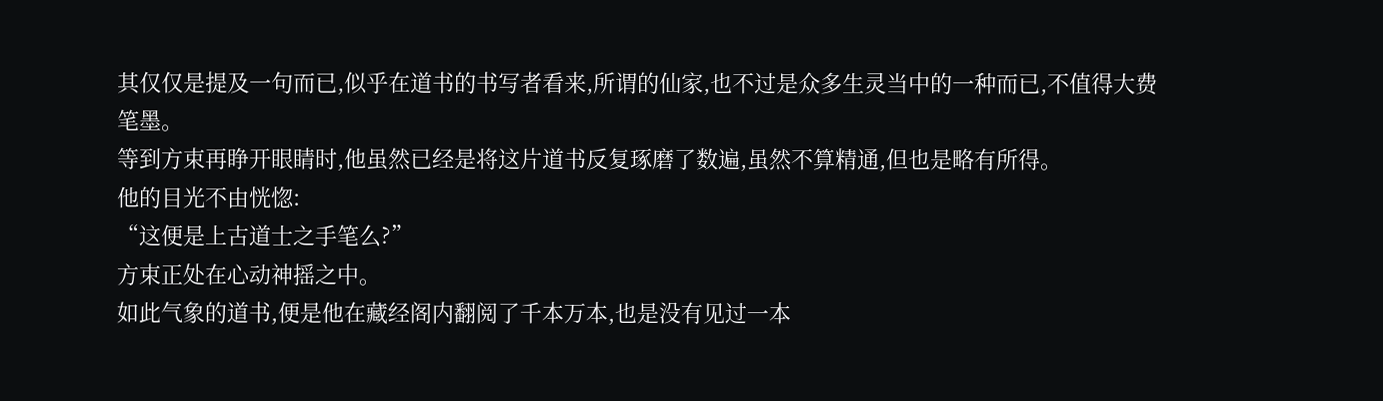其仅仅是提及一句而已,似乎在道书的书写者看来,所谓的仙家,也不过是众多生灵当中的一种而已,不值得大费笔墨。
等到方束再睁开眼睛时,他虽然已经是将这片道书反复琢磨了数遍,虽然不算精通,但也是略有所得。
他的目光不由恍惚:
“这便是上古道士之手笔么?”
方束正处在心动神摇之中。
如此气象的道书,便是他在藏经阁内翻阅了千本万本,也是没有见过一本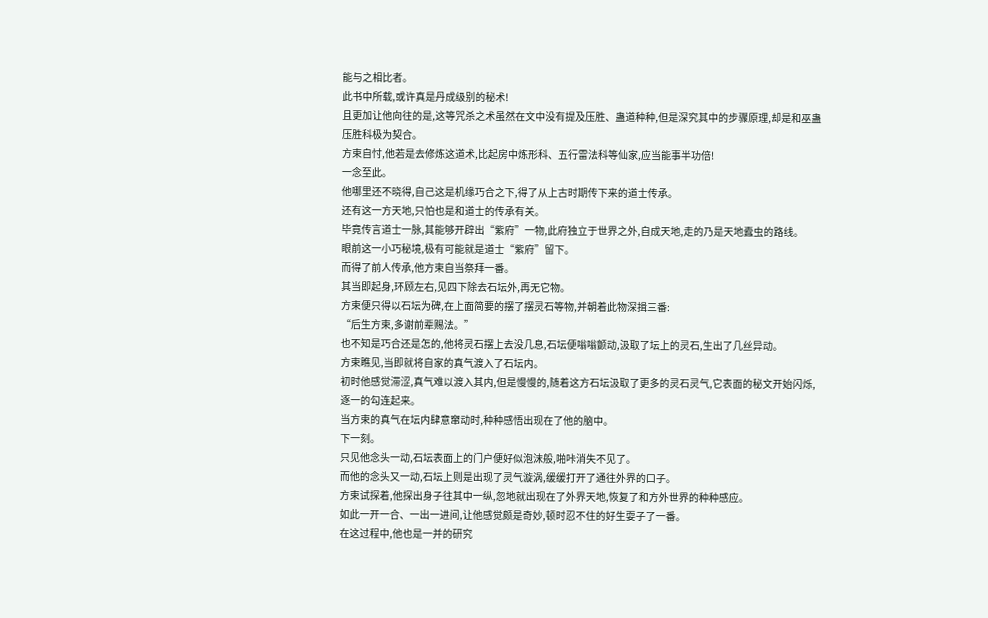能与之相比者。
此书中所载,或许真是丹成级别的秘术!
且更加让他向往的是,这等咒杀之术虽然在文中没有提及压胜、蛊道种种,但是深究其中的步骤原理,却是和巫蛊压胜科极为契合。
方束自忖,他若是去修炼这道术,比起房中炼形科、五行雷法科等仙家,应当能事半功倍!
一念至此。
他哪里还不晓得,自己这是机缘巧合之下,得了从上古时期传下来的道士传承。
还有这一方天地,只怕也是和道士的传承有关。
毕竟传言道士一脉,其能够开辟出“紫府”一物,此府独立于世界之外,自成天地,走的乃是天地蠹虫的路线。
眼前这一小巧秘境,极有可能就是道士“紫府”留下。
而得了前人传承,他方束自当祭拜一番。
其当即起身,环顾左右,见四下除去石坛外,再无它物。
方束便只得以石坛为碑,在上面简要的摆了摆灵石等物,并朝着此物深揖三番:
“后生方束,多谢前辈赐法。”
也不知是巧合还是怎的,他将灵石摆上去没几息,石坛便嗡嗡颤动,汲取了坛上的灵石,生出了几丝异动。
方束瞧见,当即就将自家的真气渡入了石坛内。
初时他感觉滞涩,真气难以渡入其内,但是慢慢的,随着这方石坛汲取了更多的灵石灵气,它表面的秘文开始闪烁,逐一的勾连起来。
当方束的真气在坛内肆意窜动时,种种感悟出现在了他的脑中。
下一刻。
只见他念头一动,石坛表面上的门户便好似泡沫般,啪咔消失不见了。
而他的念头又一动,石坛上则是出现了灵气漩涡,缓缓打开了通往外界的口子。
方束试探着,他探出身子往其中一纵,忽地就出现在了外界天地,恢复了和方外世界的种种感应。
如此一开一合、一出一进间,让他感觉颇是奇妙,顿时忍不住的好生耍子了一番。
在这过程中,他也是一并的研究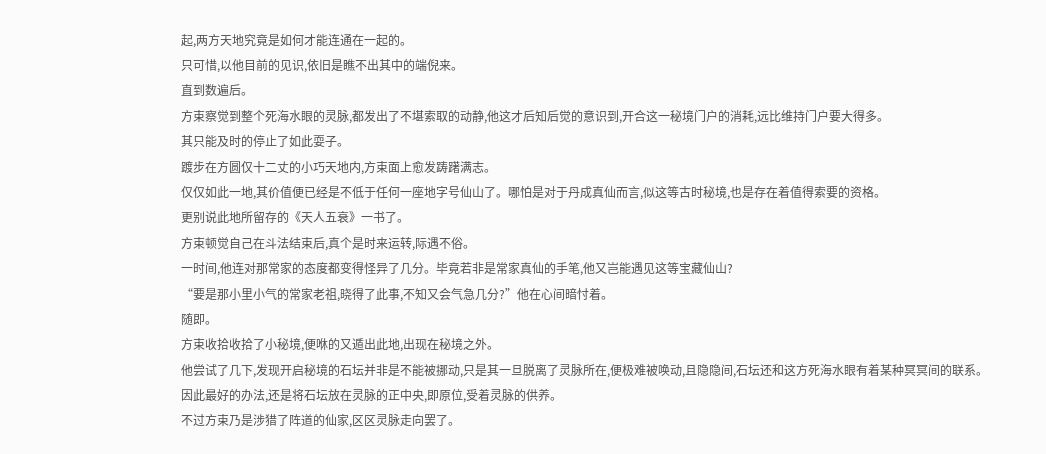起,两方天地究竟是如何才能连通在一起的。
只可惜,以他目前的见识,依旧是瞧不出其中的端倪来。
直到数遍后。
方束察觉到整个死海水眼的灵脉,都发出了不堪索取的动静,他这才后知后觉的意识到,开合这一秘境门户的消耗,远比维持门户要大得多。
其只能及时的停止了如此耍子。
踱步在方圆仅十二丈的小巧天地内,方束面上愈发踌躇满志。
仅仅如此一地,其价值便已经是不低于任何一座地字号仙山了。哪怕是对于丹成真仙而言,似这等古时秘境,也是存在着值得索要的资格。
更别说此地所留存的《天人五衰》一书了。
方束顿觉自己在斗法结束后,真个是时来运转,际遇不俗。
一时间,他连对那常家的态度都变得怪异了几分。毕竟若非是常家真仙的手笔,他又岂能遇见这等宝藏仙山?
“要是那小里小气的常家老祖,晓得了此事,不知又会气急几分?”他在心间暗忖着。
随即。
方束收拾收拾了小秘境,便咻的又遁出此地,出现在秘境之外。
他尝试了几下,发现开启秘境的石坛并非是不能被挪动,只是其一旦脱离了灵脉所在,便极难被唤动,且隐隐间,石坛还和这方死海水眼有着某种冥冥间的联系。
因此最好的办法,还是将石坛放在灵脉的正中央,即原位,受着灵脉的供养。
不过方束乃是涉猎了阵道的仙家,区区灵脉走向罢了。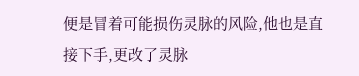便是冒着可能损伤灵脉的风险,他也是直接下手,更改了灵脉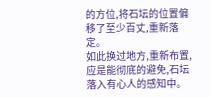的方位,将石坛的位置偏移了至少百丈,重新落定。
如此换过地方,重新布置,应是能彻底的避免,石坛落入有心人的感知中。